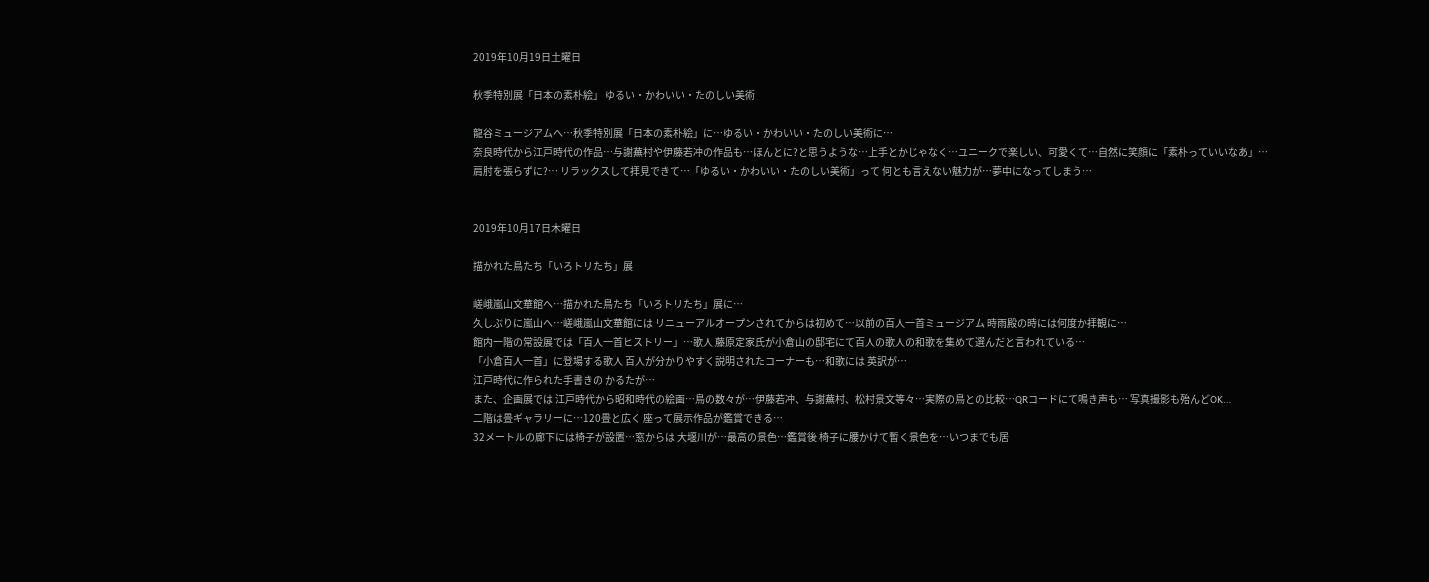2019年10月19日土曜日

秋季特別展「日本の素朴絵」 ゆるい・かわいい・たのしい美術

龍谷ミュージアムへ…秋季特別展「日本の素朴絵」に…ゆるい・かわいい・たのしい美術に…
奈良時代から江戸時代の作品…与謝蕪村や伊藤若冲の作品も…ほんとに?と思うような…上手とかじゃなく…ユニークで楽しい、可愛くて…自然に笑顔に「素朴っていいなあ」…
肩肘を張らずに?… リラックスして拝見できて…「ゆるい・かわいい・たのしい美術」って 何とも言えない魅力が…夢中になってしまう…


2019年10月17日木曜日

描かれた鳥たち「いろトリたち」展

嵯峨嵐山文華館へ…描かれた鳥たち「いろトリたち」展に…
久しぶりに嵐山へ…嵯峨嵐山文華館には リニューアルオープンされてからは初めて…以前の百人一首ミュージアム 時雨殿の時には何度か拝観に…
館内一階の常設展では「百人一首ヒストリー」…歌人 藤原定家氏が小倉山の邸宅にて百人の歌人の和歌を集めて選んだと言われている…
「小倉百人一首」に登場する歌人 百人が分かりやすく説明されたコーナーも…和歌には 英訳が…
江戸時代に作られた手書きの かるたが…
また、企画展では 江戸時代から昭和時代の絵画…鳥の数々が…伊藤若冲、与謝蕪村、松村景文等々…実際の鳥との比較…QRコードにて鳴き声も… 写真撮影も殆んどOK…
二階は畳ギャラリーに…120畳と広く 座って展示作品が鑑賞できる…
32メートルの廊下には椅子が設置…窓からは 大堰川が…最高の景色…鑑賞後 椅子に腰かけて暫く景色を…いつまでも居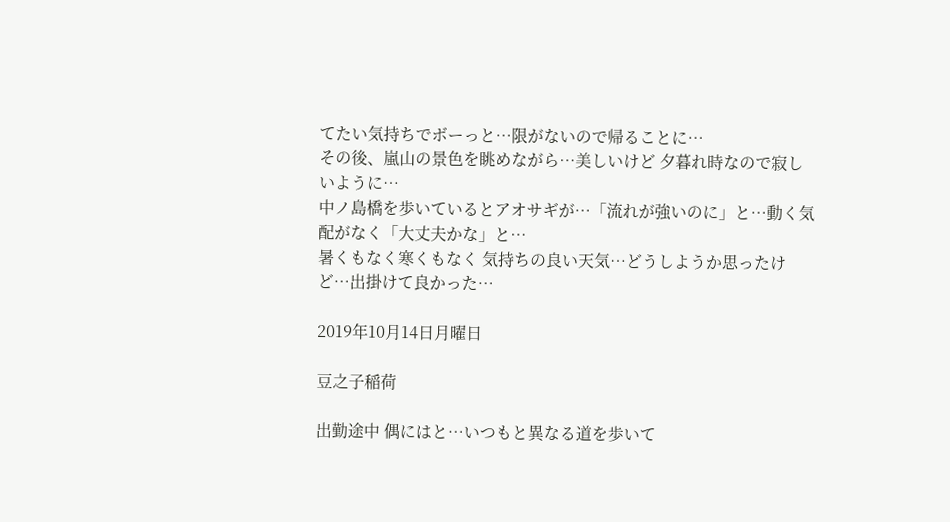てたい気持ちでボーっと…限がないので帰ることに…
その後、嵐山の景色を眺めながら…美しいけど 夕暮れ時なので寂しいように…
中ノ島橋を歩いているとアオサギが…「流れが強いのに」と…動く気配がなく「大丈夫かな」と…
暑くもなく寒くもなく 気持ちの良い天気…どうしようか思ったけど…出掛けて良かった…

2019年10月14日月曜日

豆之子稲荷

出勤途中 偶にはと…いつもと異なる道を歩いて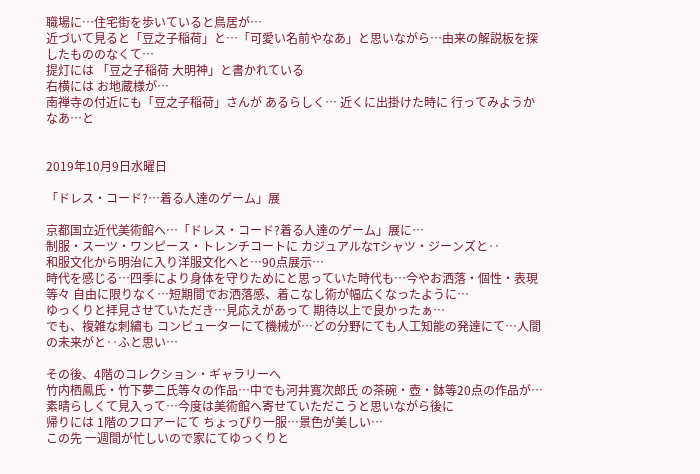職場に…住宅街を歩いていると鳥居が…
近づいて見ると「豆之子稲荷」と…「可愛い名前やなあ」と思いながら…由来の解説板を探したもののなくて…
提灯には 「豆之子稲荷 大明神」と書かれている
右横には お地蔵様が…
南禅寺の付近にも「豆之子稲荷」さんが あるらしく… 近くに出掛けた時に 行ってみようかなあ…と


2019年10月9日水曜日

「ドレス・コード?…着る人達のゲーム」展

京都国立近代美術館へ…「ドレス・コード?着る人達のゲーム」展に…
制服・スーツ・ワンピース・トレンチコートに カジュアルなTシャツ・ジーンズと‥
和服文化から明治に入り洋服文化へと…90点展示…
時代を感じる…四季により身体を守りためにと思っていた時代も…今やお洒落・個性・表現等々 自由に限りなく…短期間でお洒落感、着こなし術が幅広くなったように…
ゆっくりと拝見させていただき…見応えがあって 期待以上で良かったぁ…
でも、複雑な刺繡も コンピューターにて機械が…どの分野にても人工知能の発達にて…人間の未来がと‥ふと思い…

その後、4階のコレクション・ギャラリーへ
竹内栖鳳氏・竹下夢二氏等々の作品…中でも河井寛次郎氏 の茶碗・壺・鉢等20点の作品が…素晴らしくて見入って…今度は美術館へ寄せていただこうと思いながら後に
帰りには 1階のフロアーにて ちょっぴり一服…景色が美しい…
この先 一週間が忙しいので家にてゆっくりと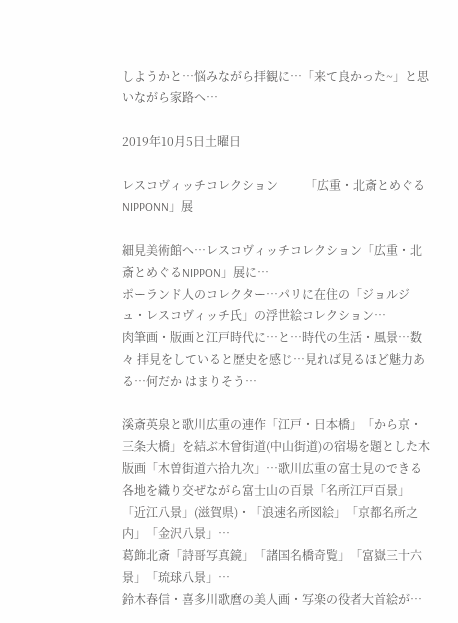しようかと…悩みながら拝観に…「来て良かった~」と思いながら家路へ…

2019年10月5日土曜日

レスコヴィッチコレクション         「広重・北斎とめぐるNIPPONN」展

細見美術館へ…レスコヴィッチコレクション「広重・北斎とめぐるNIPPON」展に…
ポーランド人のコレクター…パリに在住の「ジョルジュ・レスコヴィッチ氏」の浮世絵コレクション…
肉筆画・版画と江戸時代に…と…時代の生活・風景…数々 拝見をしていると歴史を感じ…見れば見るほど魅力ある…何だか はまりそう…

溪斎英泉と歌川広重の連作「江戸・日本橋」「から京・ 三条大橋」を結ぶ木曾街道(中山街道)の宿場を題とした木版画「木曽街道六拾九次」…歌川広重の富士見のできる各地を織り交ぜながら富士山の百景「名所江戸百景」「近江八景」(滋賀県)・「浪速名所図絵」「京都名所之内」「金沢八景」…
葛飾北斎「詩哥写真鏡」「諸国名橋奇覧」「富嶽三十六景」「琉球八景」…
鈴木春信・喜多川歌麿の美人画・写楽の役者大首絵が…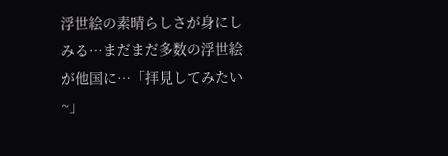浮世絵の素晴らしさが身にしみる…まだまだ多数の浮世絵が他国に…「拝見してみたい~」